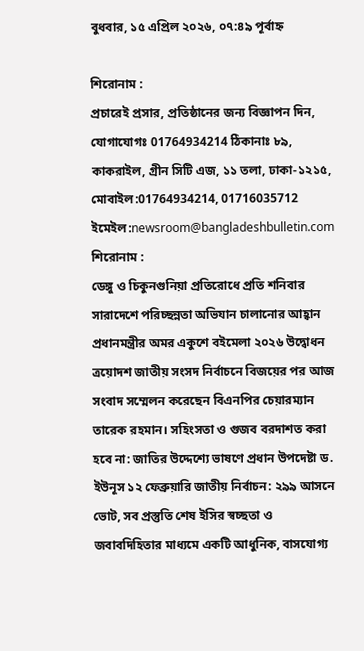বুধবার, ১৫ এপ্রিল ২০২৬, ০৭:৪৯ পূর্বাহ্ন

শিরোনাম :
প্রচারেই প্রসার, প্রতিষ্ঠানের জন্য বিজ্ঞাপন দিন, যোগাযোগঃ 01764934214 ঠিকানাঃ ৮৯, কাকরাইল, গ্রীন সিটি এজ, ১১ তলা, ঢাকা-১২১৫, মোবাইল:01764934214, 01716035712 ইমেইল:newsroom@bangladeshbulletin.com
শিরোনাম :
ডেঙ্গু ও চিকুনগুনিয়া প্রতিরোধে প্রতি শনিবার সারাদেশে পরিচ্ছন্নতা অভিযান চালানোর আহ্বান প্রধানমন্ত্রীর অমর একুশে বইমেলা ২০২৬ উদ্বোধন ত্রয়োদশ জাতীয় সংসদ নির্বাচনে বিজয়ের পর আজ সংবাদ সম্মেলন করেছেন বিএনপির চেয়ারম্যান তারেক রহমান। সহিংসতা ও গুজব বরদাশত করা হবে না: জাতির উদ্দেশ্যে ভাষণে প্রধান উপদেষ্টা ড. ইউনূস ১২ ফেব্রুয়ারি জাতীয় নির্বাচন: ২৯৯ আসনে ভোট, সব প্রস্তুতি শেষ ইসির স্বচ্ছতা ও জবাবদিহিতার মাধ্যমে একটি আধুনিক, বাসযোগ্য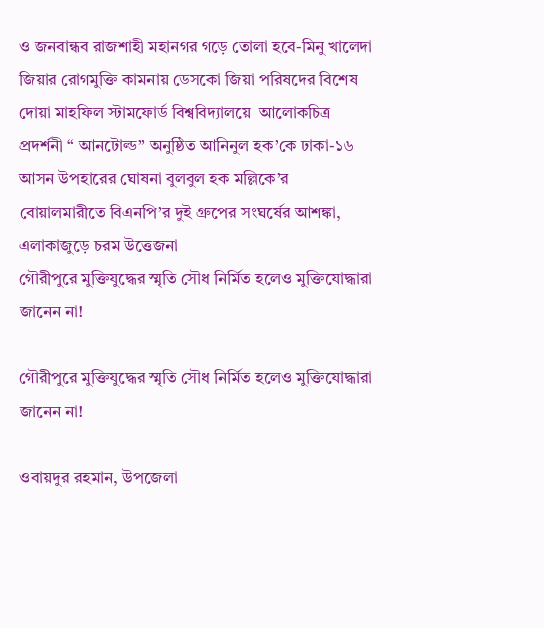ও জনবান্ধব রাজশাহী মহানগর গড়ে তোলা হবে-মিনু খালেদা জিয়ার রোগমুক্তি কামনায় ডেসকো জিয়া পরিষদের বিশেষ দোয়া মাহফিল স্টামফোর্ড বিশ্ববিদ্যালয়ে  আলোকচিত্র প্রদর্শনী “ আনটোল্ড” অনুষ্ঠিত আনিনুল হক’কে ঢাকা-১৬ আসন উপহারের ঘোষনা বুলবুল হক মল্লিকে’র বোয়ালমারীতে বিএনপি’র দুই গ্রুপের সংঘর্ষের আশঙ্কা, এলাকাজুড়ে চরম উত্তেজনা
গৌরীপুরে ‍মুক্তিযুদ্ধের স্মৃতি সৌধ নির্মিত হলেও মুক্তিযোদ্ধারা জানেন না!

গৌরীপুরে ‍মুক্তিযুদ্ধের স্মৃতি সৌধ নির্মিত হলেও মুক্তিযোদ্ধারা জানেন না!

ওবায়দুর রহমান, উপজেলা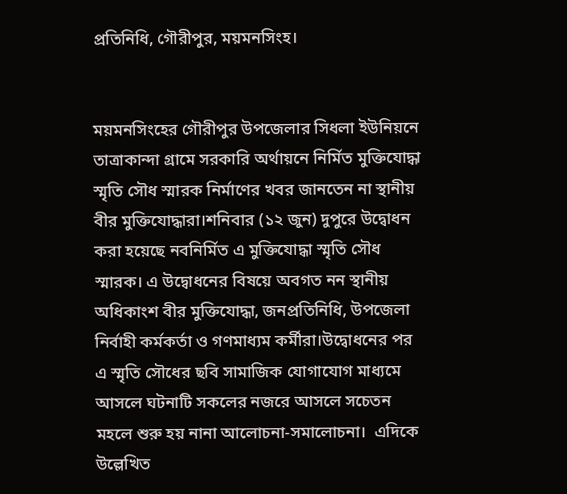প্রতিনিধি, গৌরীপুর, ময়মনসিংহ।


ময়মনসিংহের গৌরীপুর উপজেলার সিধলা ইউনিয়নে তাত্রাকান্দা গ্রামে সরকারি অর্থায়নে নির্মিত মুক্তিযোদ্ধা স্মৃতি সৌধ স্মারক নির্মাণের খবর জানতেন না স্থানীয় বীর মুক্তিযোদ্ধারা।শনিবার (১২ জুন) দুপুরে উদ্বোধন করা হয়েছে নবনির্মিত এ মুক্তিযোদ্ধা স্মৃতি সৌধ স্মারক। এ উদ্বোধনের বিষয়ে অবগত নন স্থানীয় অধিকাংশ বীর মুক্তিযোদ্ধা, জনপ্রতিনিধি, উপজেলা নির্বাহী কর্মকর্তা ও গণমাধ্যম কর্মীরা।উদ্বোধনের পর  এ স্মৃতি সৌধের ছবি সামাজিক যোগাযোগ মাধ্যমে আসলে ঘটনাটি সকলের নজরে আসলে সচেতন মহলে শুরু হয় নানা আলোচনা-সমালোচনা।  এদিকে উল্লেখিত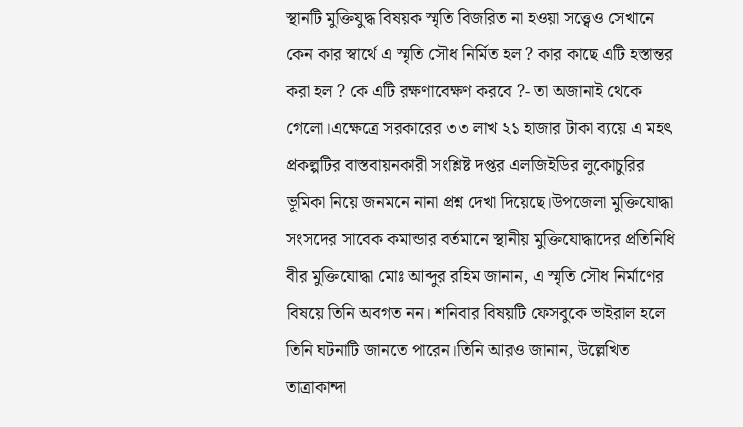স্থানটি মুক্তিযুদ্ধ বিষয়ক স্মৃতি বিজরিত না হওয়া সত্ত্বেও সেখানে কেন কার স্বার্থে এ স্মৃতি সৌধ নির্মিত হল ? কার কাছে এটি হস্তান্তর করা হল ? কে এটি রক্ষণাবেক্ষণ করবে ?- তা অজানাই থেকে গেলো।এক্ষেত্রে সরকারের ৩৩ লাখ ২১ হাজার টাকা ব্যয়ে এ মহৎ প্রকল্পটির বাস্তবায়নকারী সংশ্লিষ্ট দপ্তর এলজিইডির লুকোচুরির ভূমিকা নিয়ে জনমনে নানা প্রশ্ন দেখা দিয়েছে।উপজেলা মুক্তিযোদ্ধা সংসদের সাবেক কমান্ডার বর্তমানে স্থানীয় মুক্তিযোদ্ধাদের প্রতিনিধি বীর মুক্তিযোদ্ধা মোঃ আব্দুর রহিম জানান, এ স্মৃতি সৌধ নির্মাণের বিষয়ে তিনি অবগত নন। শনিবার বিষয়টি ফেসবুকে ভাইরাল হলে তিনি ঘটনাটি জানতে পারেন।তিনি আরও জানান, উল্লেখিত তাত্রাকান্দা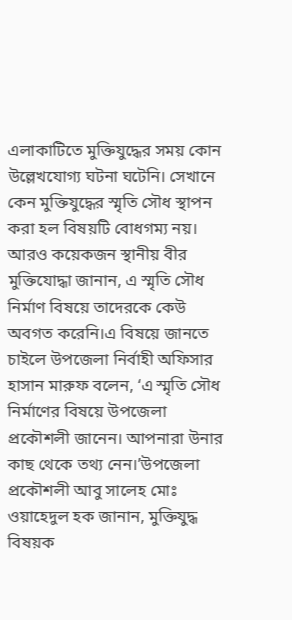এলাকাটিতে মুক্তিযুদ্ধের সময় কোন উল্লেখযোগ্য ঘটনা ঘটেনি। সেখানে কেন মুক্তিযুদ্ধের স্মৃতি সৌধ স্থাপন করা হল বিষয়টি বোধগম্য নয়। আরও কয়েকজন স্থানীয় বীর মুক্তিযোদ্ধা জানান, এ স্মৃতি সৌধ নির্মাণ বিষয়ে তাদেরকে কেউ অবগত করেনি।এ বিষয়ে জানতে চাইলে উপজেলা নির্বাহী অফিসার হাসান মারুফ বলেন, ‘এ স্মৃতি সৌধ নির্মাণের বিষয়ে উপজেলা প্রকৌশলী জানেন। আপনারা উনার কাছ থেকে তথ্য নেন।’উপজেলা প্রকৌশলী আবু সালেহ মোঃ ওয়াহেদুল হক জানান, মুক্তিযুদ্ধ বিষয়ক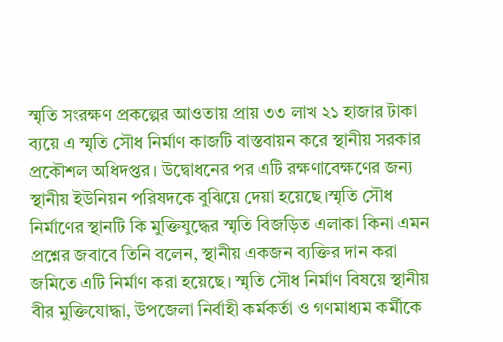স্মৃতি সংরক্ষণ প্রকল্পের আওতায় প্রায় ৩৩ লাখ ২১ হাজার টাকা ব্যয়ে এ স্মৃতি সৌধ নির্মাণ কাজটি বাস্তবায়ন করে স্থানীয় সরকার প্রকৌশল অধিদপ্তর। উদ্বোধনের পর এটি রক্ষণাবেক্ষণের জন্য স্থানীয় ইউনিয়ন পরিষদকে বুঝিয়ে দেয়া হয়েছে।স্মৃতি সৌধ নির্মাণের স্থানটি কি মুক্তিযুদ্ধের স্মৃতি বিজড়িত এলাকা কিনা এমন প্রশ্নের জবাবে তিনি বলেন, স্থানীয় একজন ব্যক্তির দান করা জমিতে এটি নির্মাণ করা হয়েছে। স্মৃতি সৌধ নির্মাণ বিষয়ে স্থানীয় বীর মুক্তিযোদ্ধা, উপজেলা নির্বাহী কর্মকর্তা ও গণমাধ্যম কর্মীকে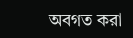অবগত করা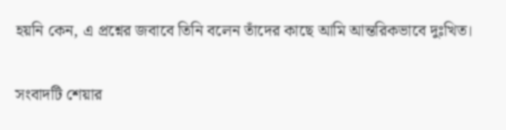হয়নি কেন, এ প্রশ্নের জবাবে তিনি বলেন তাঁদের কাছে আমি আন্তরিকভাবে দুঃখিত।

সংবাদটি শেয়ার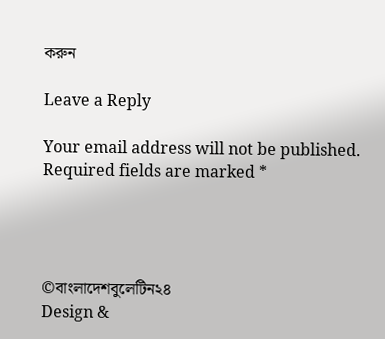করুন

Leave a Reply

Your email address will not be published. Required fields are marked *




©বাংলাদেশবুলেটিন২৪
Design &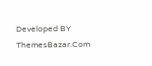Developed BY ThemesBazar.Com